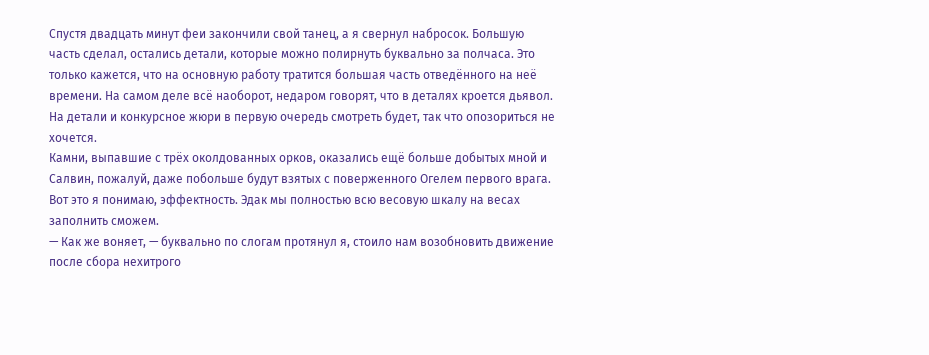Спустя двадцать минут феи закончили свой танец, а я свернул набросок. Большую часть сделал, остались детали, которые можно полирнуть буквально за полчаса. Это только кажется, что на основную работу тратится большая часть отведëнного на неё времени. На самом деле всё наоборот, недаром говорят, что в деталях кроется дьявол. На детали и конкурсное жюри в первую очередь смотреть будет, так что опозориться не хочется.
Камни, выпавшие с трëх околдованных орков, оказались ещё больше добытых мной и Салвин, пожалуй, даже побольше будут взятых с поверженного Огелем первого врага. Вот это я понимаю, эффектность. Эдак мы полностью всю весовую шкалу на весах заполнить сможем.
— Как же воняет, — буквально по слогам протянул я, стоило нам возобновить движение после сбора нехитрого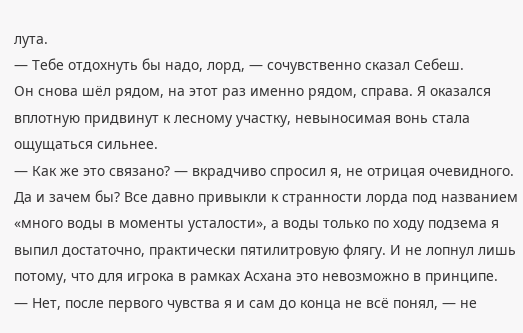лута.
— Тебе отдохнуть бы надо, лорд, — сочувственно сказал Себеш.
Он снова шёл рядом, на этот раз именно рядом, справа. Я оказался вплотную придвинут к лесному участку, невыносимая вонь стала ощущаться сильнее.
— Как же это связано? — вкрадчиво спросил я, не отрицая очевидного.
Да и зачем бы? Все давно привыкли к странности лорда под названием «много воды в моменты усталости», а воды только по ходу подзема я выпил достаточно, практически пятилитровую флягу. И не лопнул лишь потому, что для игрока в рамках Асхана это невозможно в принципе.
— Нет, после первого чувства я и сам до конца не всё понял, — не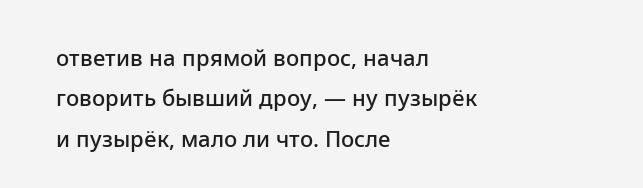ответив на прямой вопрос, начал говорить бывший дроу, — ну пузырëк и пузырëк, мало ли что. После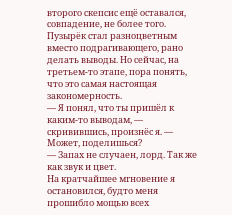второго скепсис ещё оставался, совпадение, не более того. Пузырëк стал разноцветным вместо подрагивающего, рано делать выводы. Но сейчас, на третьем-то этапе, пора понять, что это самая настоящая закономерность.
— Я понял, что ты пришёл к каким-то выводам, — скривившись, произнёс я. — Может, поделишься?
— Запах не случаен, лорд. Так же как звук и цвет.
На кратчайшее мгновение я остановился, будто меня прошибло мощью всех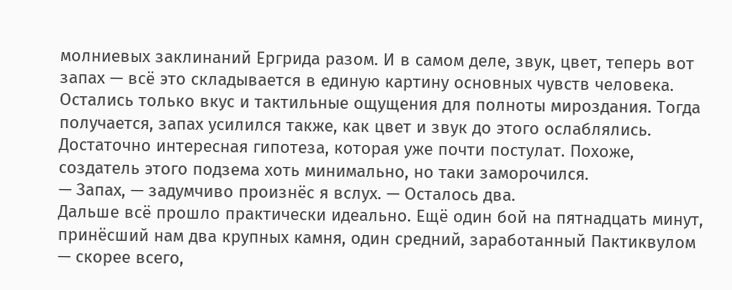молниевых заклинаний Ергрида разом. И в самом деле, звук, цвет, теперь вот запах — всё это складывается в единую картину основных чувств человека. Остались только вкус и тактильные ощущения для полноты мироздания. Тогда получается, запах усилился также, как цвет и звук до этого ослаблялись. Достаточно интересная гипотеза, которая уже почти постулат. Похоже, создатель этого подзема хоть минимально, но таки заморочился.
— Запах, — задумчиво произнëс я вслух. — Осталось два.
Дальше всё прошло практически идеально. Ещё один бой на пятнадцать минут, принëсший нам два крупных камня, один средний, заработанный Пактиквулом — скорее всего,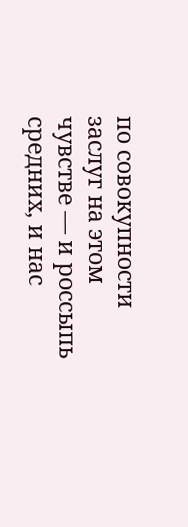по совокупности заслуг на этом чувстве — и россыпь средних, и нас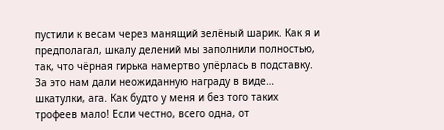пустили к весам через манящий зелëный шарик. Как я и предполагал, шкалу делений мы заполнили полностью, так, что чëрная гирька намертво упëрлась в подставку. За это нам дали неожиданную награду в виде… шкатулки, ага. Как будто у меня и без того таких трофеев мало! Если честно, всего одна, от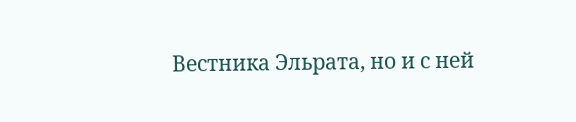Вестника Эльрата, но и с ней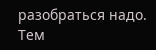разобраться надо. Тем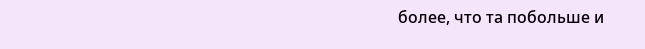более, что та побольше и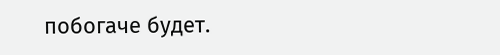побогаче будет.